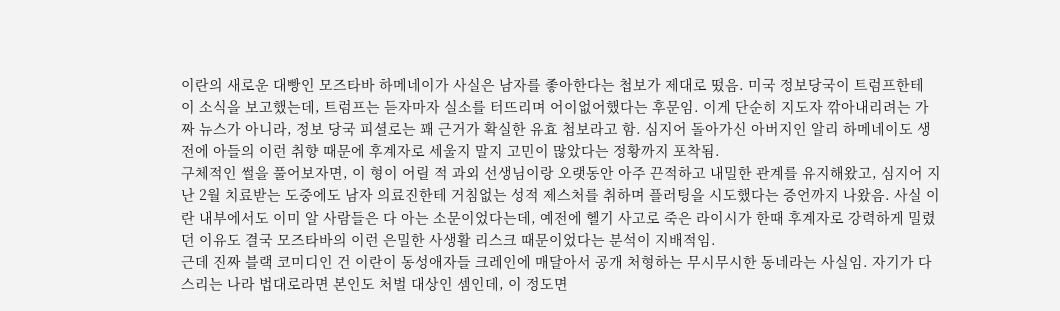이란의 새로운 대빵인 모즈타바 하메네이가 사실은 남자를 좋아한다는 첩보가 제대로 떴음. 미국 정보당국이 트럼프한테 이 소식을 보고했는데, 트럼프는 듣자마자 실소를 터뜨리며 어이없어했다는 후문임. 이게 단순히 지도자 깎아내리려는 가짜 뉴스가 아니라, 정보 당국 피셜로는 꽤 근거가 확실한 유효 첩보라고 함. 심지어 돌아가신 아버지인 알리 하메네이도 생전에 아들의 이런 취향 때문에 후계자로 세울지 말지 고민이 많았다는 정황까지 포착됨.
구체적인 썰을 풀어보자면, 이 형이 어릴 적 과외 선생님이랑 오랫동안 아주 끈적하고 내밀한 관계를 유지해왔고, 심지어 지난 2월 치료받는 도중에도 남자 의료진한테 거침없는 성적 제스처를 취하며 플러팅을 시도했다는 증언까지 나왔음. 사실 이란 내부에서도 이미 알 사람들은 다 아는 소문이었다는데, 예전에 헬기 사고로 죽은 라이시가 한때 후계자로 강력하게 밀렸던 이유도 결국 모즈타바의 이런 은밀한 사생활 리스크 때문이었다는 분석이 지배적임.
근데 진짜 블랙 코미디인 건 이란이 동성애자들 크레인에 매달아서 공개 처형하는 무시무시한 동네라는 사실임. 자기가 다스리는 나라 법대로라면 본인도 처벌 대상인 셈인데, 이 정도면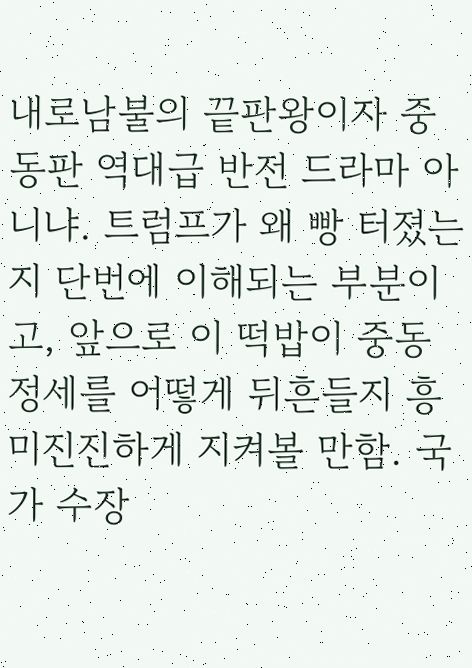내로남불의 끝판왕이자 중동판 역대급 반전 드라마 아니냐. 트럼프가 왜 빵 터졌는지 단번에 이해되는 부분이고, 앞으로 이 떡밥이 중동 정세를 어떻게 뒤흔들지 흥미진진하게 지켜볼 만함. 국가 수장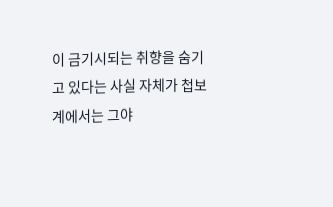이 금기시되는 취향을 숨기고 있다는 사실 자체가 첩보계에서는 그야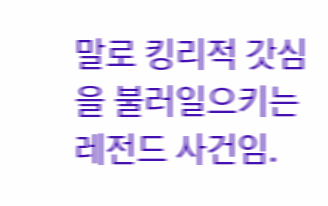말로 킹리적 갓심을 불러일으키는 레전드 사건임.